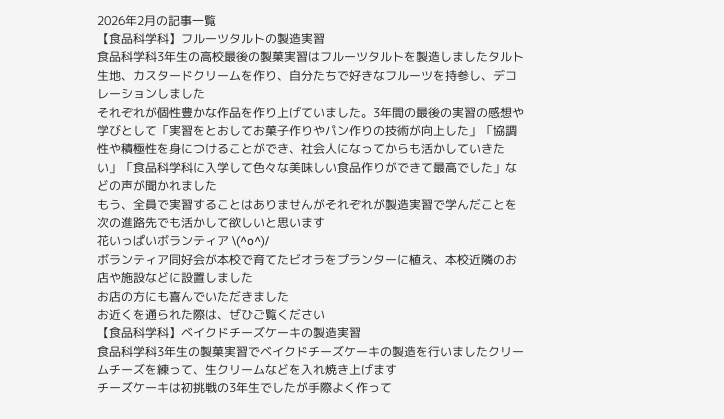2026年2月の記事一覧
【食品科学科】フルーツタルトの製造実習
食品科学科3年生の高校最後の製菓実習はフルーツタルトを製造しましたタルト生地、カスタードクリームを作り、自分たちで好きなフルーツを持参し、デコレーションしました
それぞれが個性豊かな作品を作り上げていました。3年間の最後の実習の感想や学びとして「実習をとおしてお菓子作りやパン作りの技術が向上した」「協調性や積極性を身につけることができ、社会人になってからも活かしていきたい」「食品科学科に入学して色々な美味しい食品作りができて最高でした」などの声が聞かれました
もう、全員で実習することはありませんがそれぞれが製造実習で学んだことを次の進路先でも活かして欲しいと思います
花いっぱいボランティア \(^o^)/
ボランティア同好会が本校で育てたビオラをプランターに植え、本校近隣のお店や施設などに設置しました
お店の方にも喜んでいただきました
お近くを通られた際は、ぜひご覧ください
【食品科学科】ベイクドチーズケーキの製造実習
食品科学科3年生の製菓実習でベイクドチーズケーキの製造を行いましたクリームチーズを練って、生クリームなどを入れ焼き上げます
チーズケーキは初挑戦の3年生でしたが手際よく作って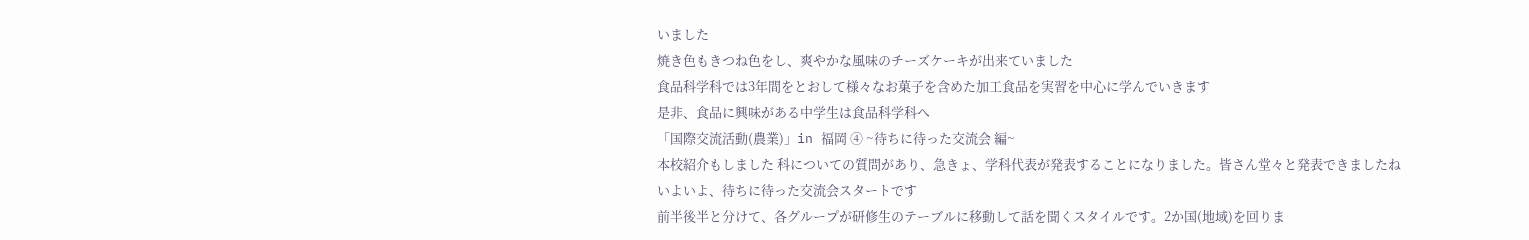いました
焼き色もきつね色をし、爽やかな風味のチーズケーキが出来ていました
食品科学科では3年間をとおして様々なお菓子を含めた加工食品を実習を中心に学んでいきます
是非、食品に興味がある中学生は食品科学科へ
「国際交流活動(農業)」in 福岡 ④ ~待ちに待った交流会 編~
本校紹介もしました 科についての質問があり、急きょ、学科代表が発表することになりました。皆さん堂々と発表できましたね
いよいよ、待ちに待った交流会スタートです
前半後半と分けて、各グループが研修生のテーブルに移動して話を聞くスタイルです。2か国(地域)を回りま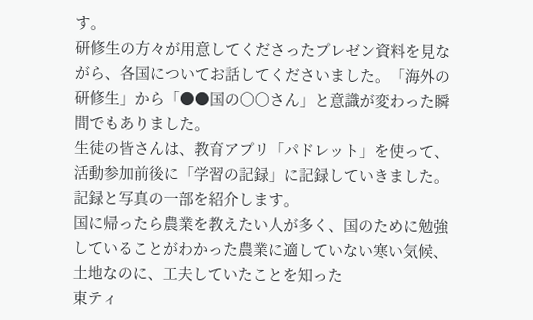す。
研修生の方々が用意してくださったプレゼン資料を見ながら、各国についてお話してくださいました。「海外の研修生」から「●●国の〇〇さん」と意識が変わった瞬間でもありました。
生徒の皆さんは、教育アプリ「パドレット」を使って、活動参加前後に「学習の記録」に記録していきました。記録と写真の一部を紹介します。
国に帰ったら農業を教えたい人が多く、国のために勉強していることがわかった農業に適していない寒い気候、土地なのに、工夫していたことを知った
東ティ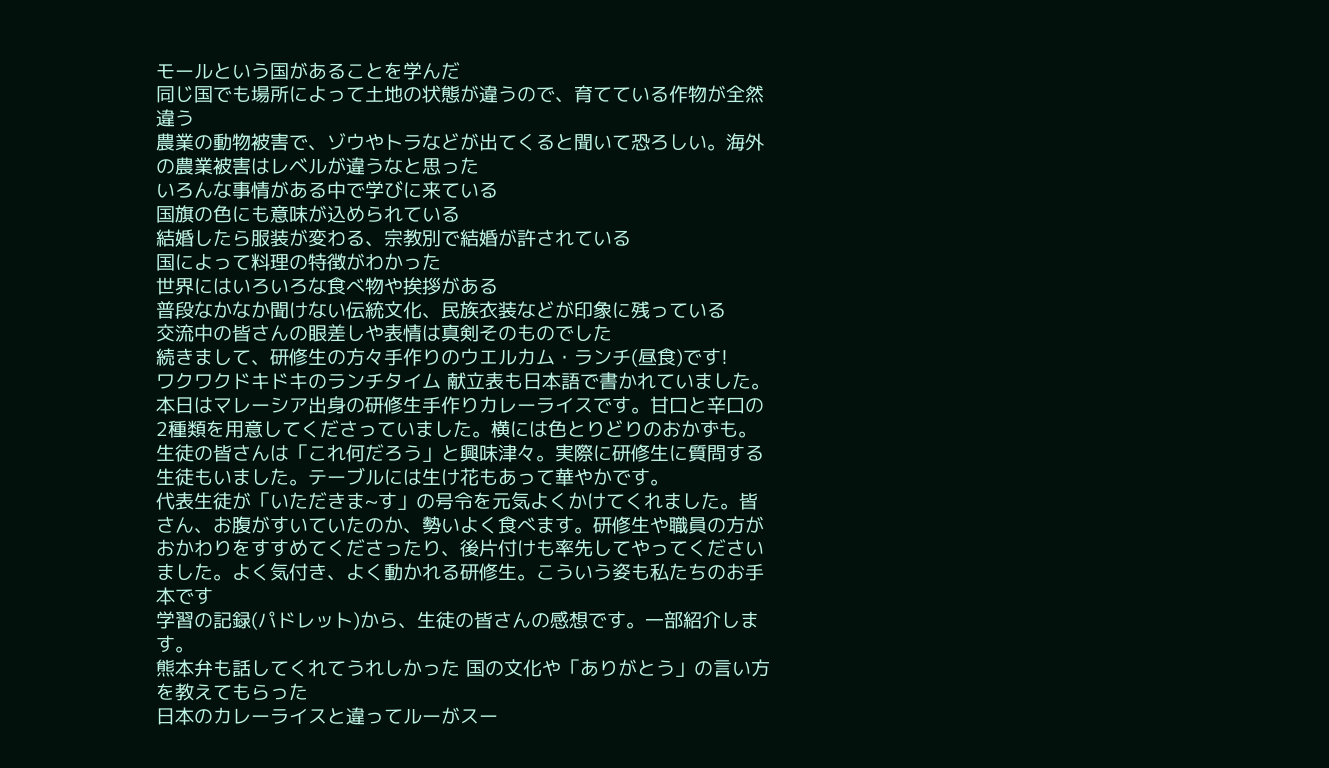モールという国があることを学んだ
同じ国でも場所によって土地の状態が違うので、育てている作物が全然違う
農業の動物被害で、ゾウやトラなどが出てくると聞いて恐ろしい。海外の農業被害はレベルが違うなと思った
いろんな事情がある中で学びに来ている
国旗の色にも意味が込められている
結婚したら服装が変わる、宗教別で結婚が許されている
国によって料理の特徴がわかった
世界にはいろいろな食べ物や挨拶がある
普段なかなか聞けない伝統文化、民族衣装などが印象に残っている
交流中の皆さんの眼差しや表情は真剣そのものでした
続きまして、研修生の方々手作りのウエルカム・ランチ(昼食)です!
ワクワクドキドキのランチタイム 献立表も日本語で書かれていました。本日はマレーシア出身の研修生手作りカレーライスです。甘口と辛口の2種類を用意してくださっていました。横には色とりどりのおかずも。生徒の皆さんは「これ何だろう」と興味津々。実際に研修生に質問する生徒もいました。テーブルには生け花もあって華やかです。
代表生徒が「いただきま~す」の号令を元気よくかけてくれました。皆さん、お腹がすいていたのか、勢いよく食べます。研修生や職員の方がおかわりをすすめてくださったり、後片付けも率先してやってくださいました。よく気付き、よく動かれる研修生。こういう姿も私たちのお手本です
学習の記録(パドレット)から、生徒の皆さんの感想です。一部紹介します。
熊本弁も話してくれてうれしかった 国の文化や「ありがとう」の言い方を教えてもらった
日本のカレーライスと違ってルーがスー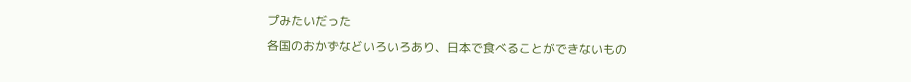プみたいだった
各国のおかずなどいろいろあり、日本で食べることができないもの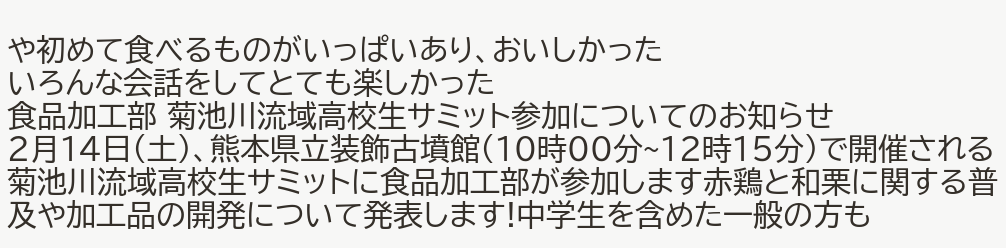や初めて食べるものがいっぱいあり、おいしかった
いろんな会話をしてとても楽しかった
食品加工部 菊池川流域高校生サミット参加についてのお知らせ
2月14日(土)、熊本県立装飾古墳館(10時00分~12時15分)で開催される菊池川流域高校生サミットに食品加工部が参加します赤鶏と和栗に関する普及や加工品の開発について発表します!中学生を含めた一般の方も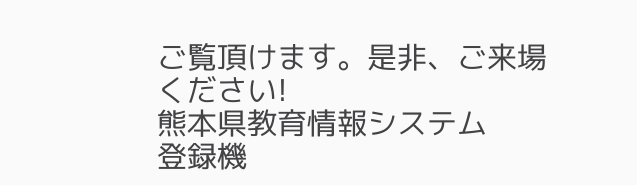ご覧頂けます。是非、ご来場ください!
熊本県教育情報システム
登録機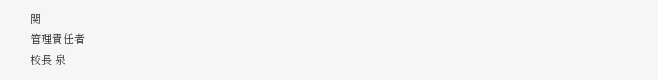関
管理責任者
校長 泉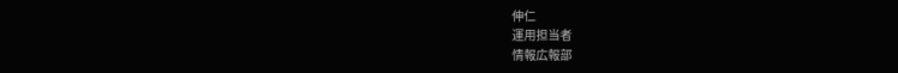伸仁
運用担当者
情報広報部